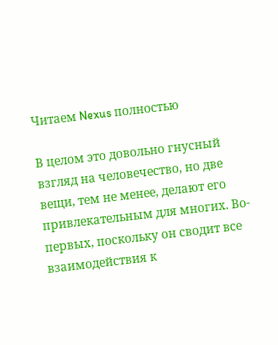Читаем Nexus полностью

В целом это довольно гнусный взгляд на человечество, но две вещи, тем не менее, делают его привлекательным для многих. Во-первых, поскольку он сводит все взаимодействия к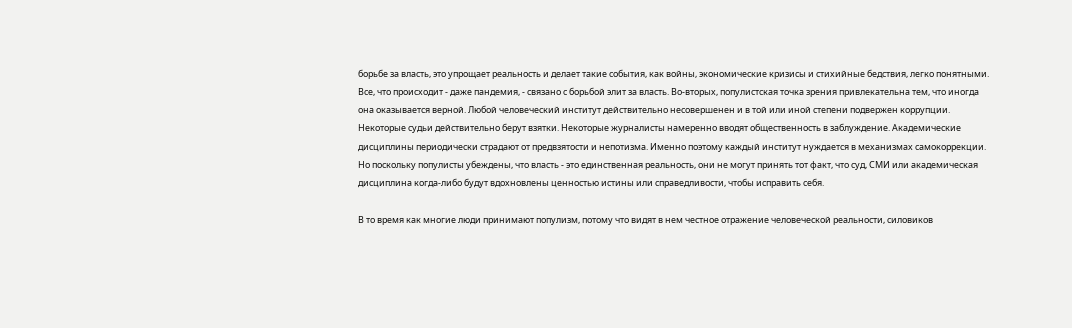борьбе за власть, это упрощает реальность и делает такие события, как войны, экономические кризисы и стихийные бедствия, легко понятными. Все, что происходит - даже пандемия, - связано с борьбой элит за власть. Во-вторых, популистская точка зрения привлекательна тем, что иногда она оказывается верной. Любой человеческий институт действительно несовершенен и в той или иной степени подвержен коррупции. Некоторые судьи действительно берут взятки. Некоторые журналисты намеренно вводят общественность в заблуждение. Академические дисциплины периодически страдают от предвзятости и непотизма. Именно поэтому каждый институт нуждается в механизмах самокоррекции. Но поскольку популисты убеждены, что власть - это единственная реальность, они не могут принять тот факт, что суд, СМИ или академическая дисциплина когда-либо будут вдохновлены ценностью истины или справедливости, чтобы исправить себя.

В то время как многие люди принимают популизм, потому что видят в нем честное отражение человеческой реальности, силовиков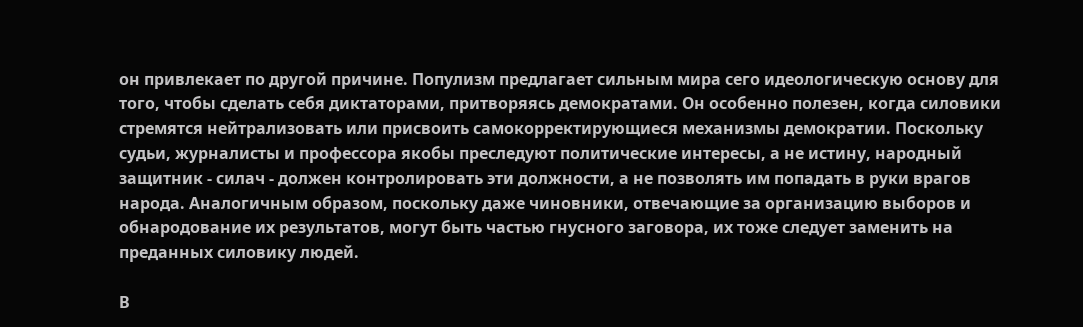он привлекает по другой причине. Популизм предлагает сильным мира сего идеологическую основу для того, чтобы сделать себя диктаторами, притворяясь демократами. Он особенно полезен, когда силовики стремятся нейтрализовать или присвоить самокорректирующиеся механизмы демократии. Поскольку судьи, журналисты и профессора якобы преследуют политические интересы, а не истину, народный защитник - силач - должен контролировать эти должности, а не позволять им попадать в руки врагов народа. Аналогичным образом, поскольку даже чиновники, отвечающие за организацию выборов и обнародование их результатов, могут быть частью гнусного заговора, их тоже следует заменить на преданных силовику людей.

В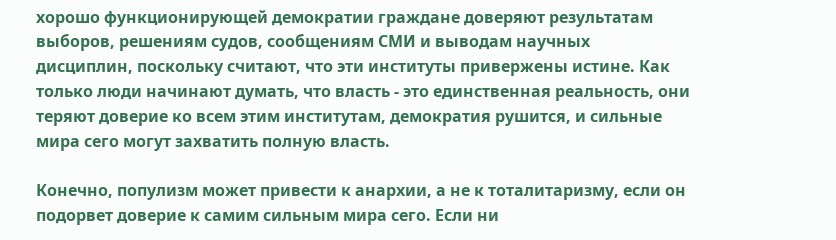хорошо функционирующей демократии граждане доверяют результатам выборов, решениям судов, сообщениям СМИ и выводам научных дисциплин, поскольку считают, что эти институты привержены истине. Как только люди начинают думать, что власть - это единственная реальность, они теряют доверие ко всем этим институтам, демократия рушится, и сильные мира сего могут захватить полную власть.

Конечно, популизм может привести к анархии, а не к тоталитаризму, если он подорвет доверие к самим сильным мира сего. Если ни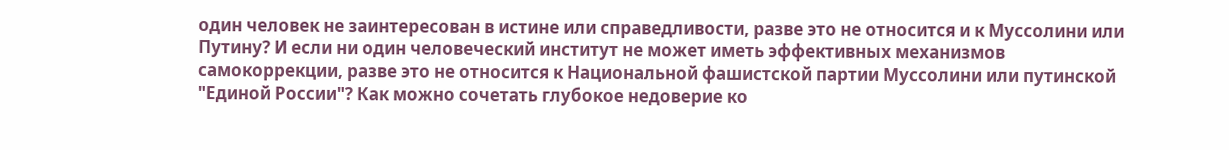один человек не заинтересован в истине или справедливости, разве это не относится и к Муссолини или Путину? И если ни один человеческий институт не может иметь эффективных механизмов самокоррекции, разве это не относится к Национальной фашистской партии Муссолини или путинской "Единой России"? Как можно сочетать глубокое недоверие ко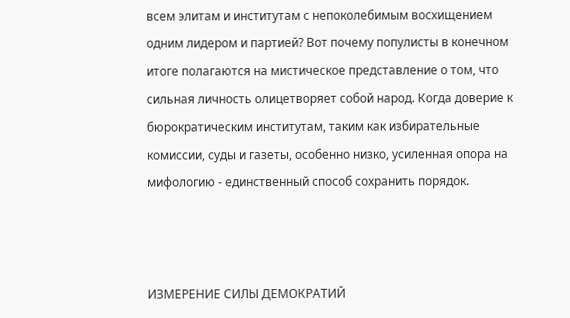всем элитам и институтам с непоколебимым восхищением одним лидером и партией? Вот почему популисты в конечном итоге полагаются на мистическое представление о том, что сильная личность олицетворяет собой народ. Когда доверие к бюрократическим институтам, таким как избирательные комиссии, суды и газеты, особенно низко, усиленная опора на мифологию - единственный способ сохранить порядок.



ИЗМЕРЕНИЕ СИЛЫ ДЕМОКРАТИЙ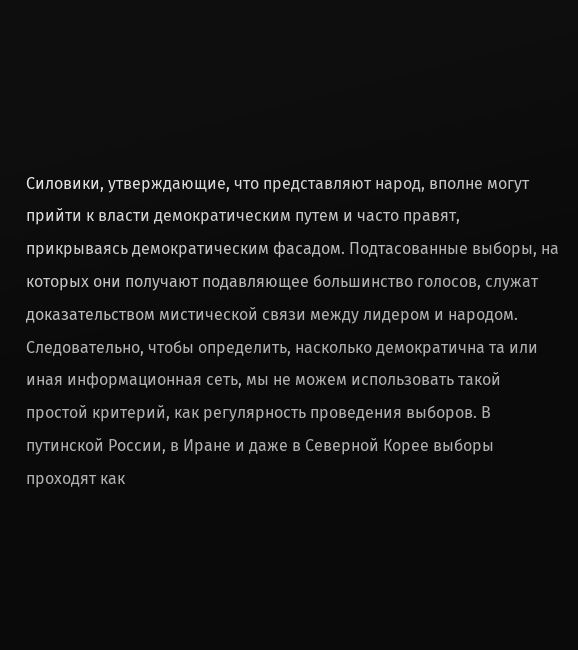Силовики, утверждающие, что представляют народ, вполне могут прийти к власти демократическим путем и часто правят, прикрываясь демократическим фасадом. Подтасованные выборы, на которых они получают подавляющее большинство голосов, служат доказательством мистической связи между лидером и народом. Следовательно, чтобы определить, насколько демократична та или иная информационная сеть, мы не можем использовать такой простой критерий, как регулярность проведения выборов. В путинской России, в Иране и даже в Северной Корее выборы проходят как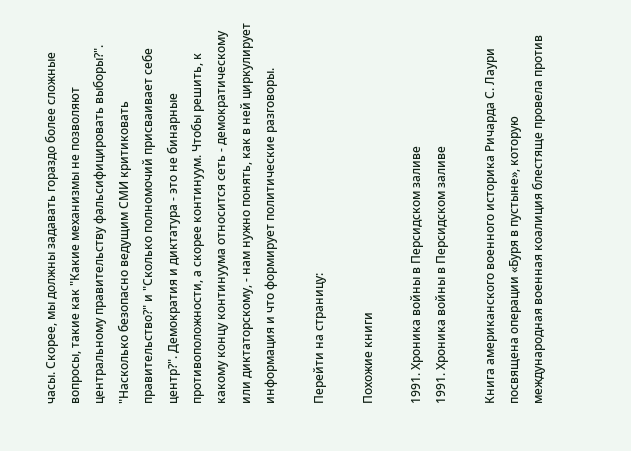часы. Скорее, мы должны задавать гораздо более сложные вопросы, такие как "Какие механизмы не позволяют центральному правительству фальсифицировать выборы?". "Насколько безопасно ведущим СМИ критиковать правительство?" и "Сколько полномочий присваивает себе центр?". Демократия и диктатура - это не бинарные противоположности, а скорее континуум. Чтобы решить, к какому концу континуума относится сеть - демократическому или диктаторскому, - нам нужно понять, как в ней циркулирует информация и что формирует политические разговоры.

Перейти на страницу:

Похожие книги

1991. Хроника войны в Персидском заливе
1991. Хроника войны в Персидском заливе

Книга американского военного историка Ричарда С. Лаури посвящена операции «Буря в пустыне», которую международная военная коалиция блестяще провела против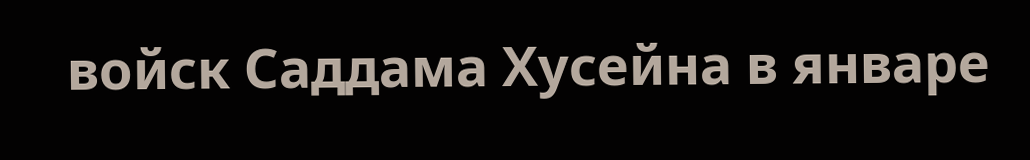войск Саддама Хусейна в январе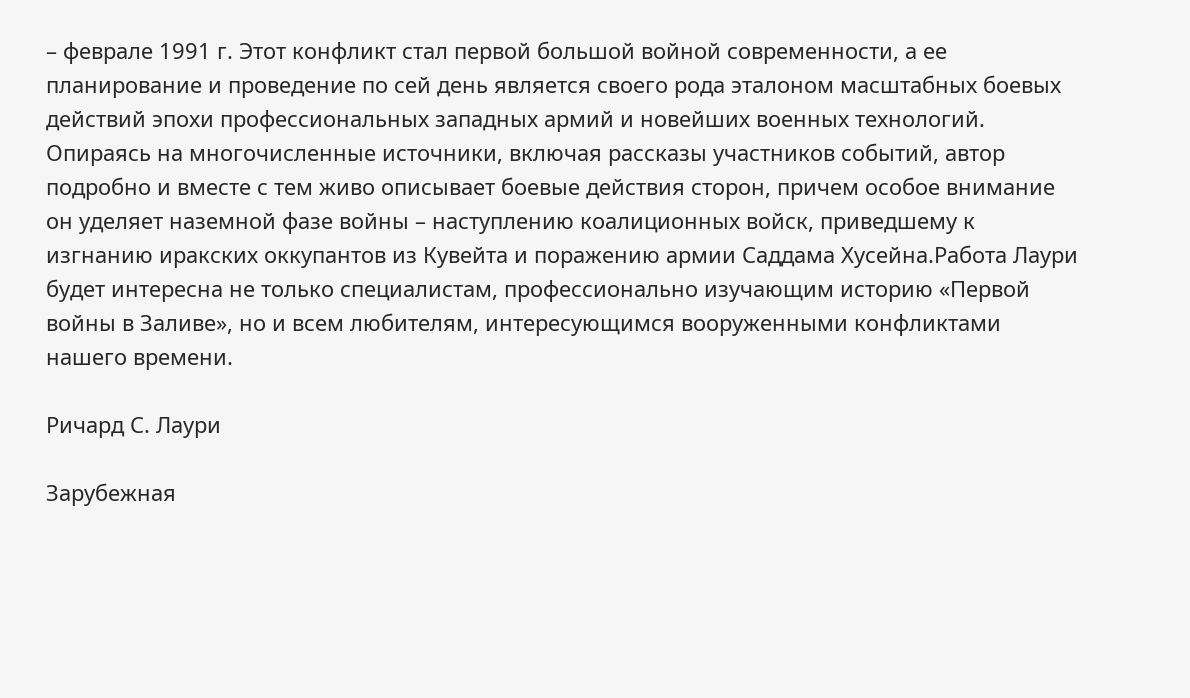– феврале 1991 г. Этот конфликт стал первой большой войной современности, а ее планирование и проведение по сей день является своего рода эталоном масштабных боевых действий эпохи профессиональных западных армий и новейших военных технологий. Опираясь на многочисленные источники, включая рассказы участников событий, автор подробно и вместе с тем живо описывает боевые действия сторон, причем особое внимание он уделяет наземной фазе войны – наступлению коалиционных войск, приведшему к изгнанию иракских оккупантов из Кувейта и поражению армии Саддама Хусейна.Работа Лаури будет интересна не только специалистам, профессионально изучающим историю «Первой войны в Заливе», но и всем любителям, интересующимся вооруженными конфликтами нашего времени.

Ричард С. Лаури

Зарубежная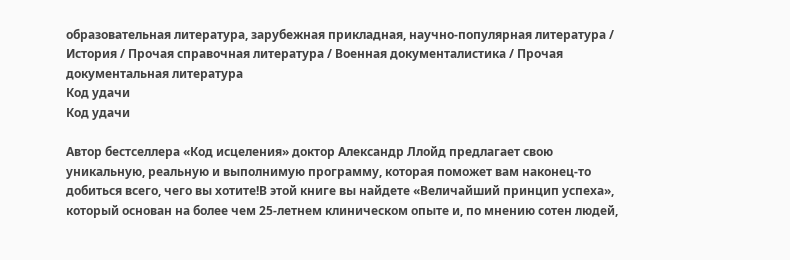образовательная литература, зарубежная прикладная, научно-популярная литература / История / Прочая справочная литература / Военная документалистика / Прочая документальная литература
Код удачи
Код удачи

Автор бестселлера «Код исцеления» доктор Александр Ллойд предлагает свою уникальную, реальную и выполнимую программу, которая поможет вам наконец-то добиться всего, чего вы хотите!В этой книге вы найдете «Величайший принцип успеха», который основан на более чем 25-летнем клиническом опыте и, по мнению сотен людей,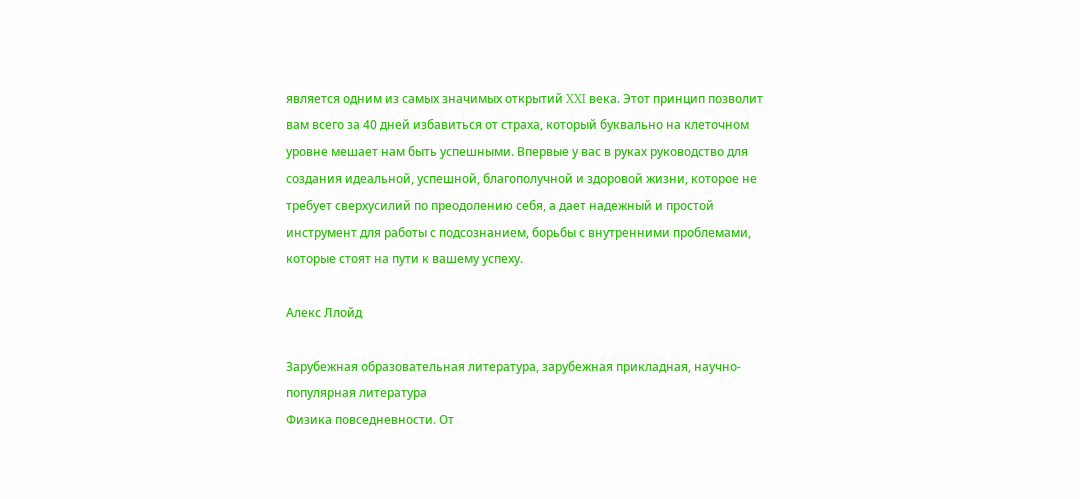является одним из самых значимых открытий XXI века. Этот принцип позволит вам всего за 40 дней избавиться от страха, который буквально на клеточном уровне мешает нам быть успешными. Впервые у вас в руках руководство для создания идеальной, успешной, благополучной и здоровой жизни, которое не требует сверхусилий по преодолению себя, а дает надежный и простой инструмент для работы с подсознанием, борьбы с внутренними проблемами, которые стоят на пути к вашему успеху.

Алекс Ллойд

Зарубежная образовательная литература, зарубежная прикладная, научно-популярная литература
Физика повседневности. От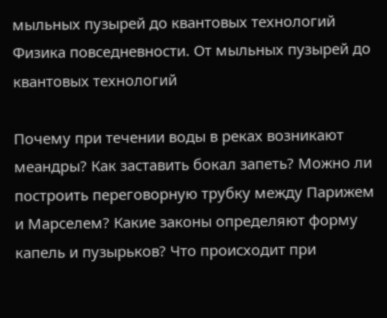мыльных пузырей до квантовых технологий
Физика повседневности. От мыльных пузырей до квантовых технологий

Почему при течении воды в реках возникают меандры? Как заставить бокал запеть? Можно ли построить переговорную трубку между Парижем и Марселем? Какие законы определяют форму капель и пузырьков? Что происходит при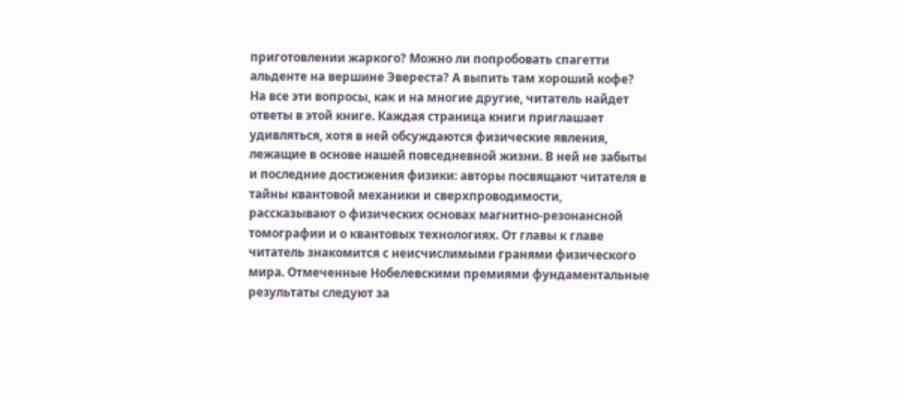приготовлении жаркого? Можно ли попробовать спагетти альденте на вершине Эвереста? А выпить там хороший кофе? На все эти вопросы, как и на многие другие, читатель найдет ответы в этой книге. Каждая страница книги приглашает удивляться, хотя в ней обсуждаются физические явления, лежащие в основе нашей повседневной жизни. В ней не забыты и последние достижения физики: авторы посвящают читателя в тайны квантовой механики и сверхпроводимости, рассказывают о физических основах магнитно-резонансной томографии и о квантовых технологиях. От главы к главе читатель знакомится с неисчислимыми гранями физического мира. Отмеченные Нобелевскими премиями фундаментальные результаты следуют за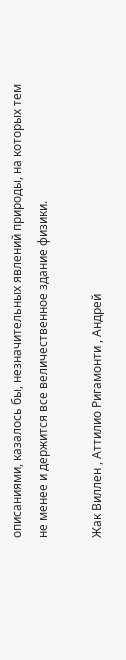описаниями, казалось бы, незначительных явлений природы, на которых тем не менее и держится все величественное здание физики.

Жак Виллен , Аттилио Ригамонти , Андрей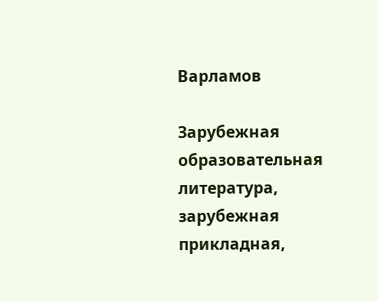Варламов

Зарубежная образовательная литература, зарубежная прикладная,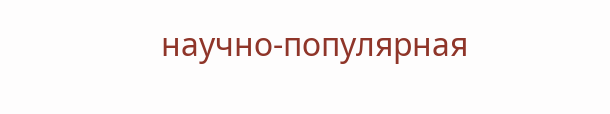научно-популярная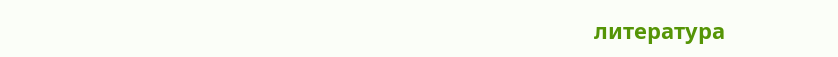литература